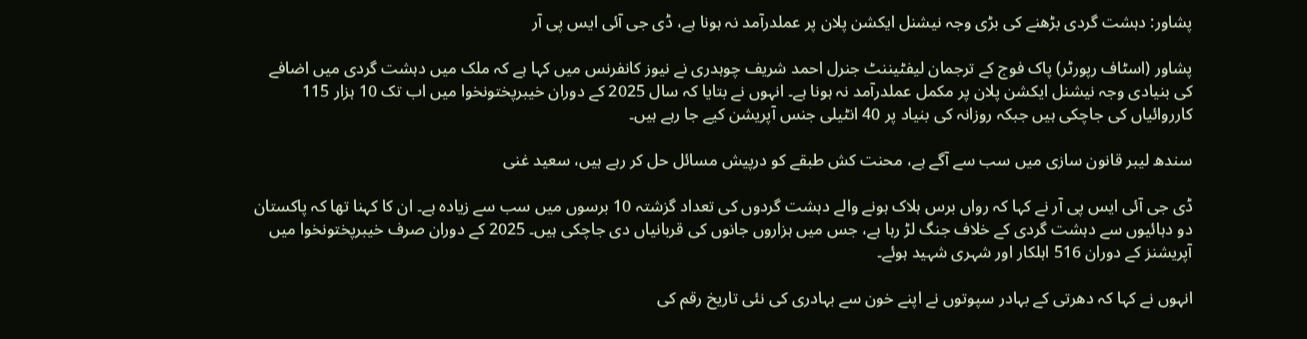پشاور: دہشت گردی بڑھنے کی بڑی وجہ نیشنل ایکشن پلان پر عملدرآمد نہ ہونا ہے، ڈی جی آئی ایس پی آر

پشاور (اسٹاف رپورٹر) پاک فوج کے ترجمان لیفٹیننٹ جنرل احمد شریف چوہدری نے نیوز کانفرنس میں کہا ہے کہ ملک میں دہشت گردی میں اضافے کی بنیادی وجہ نیشنل ایکشن پلان پر مکمل عملدرآمد نہ ہونا ہے۔ انہوں نے بتایا کہ سال 2025 کے دوران خیبرپختونخوا میں اب تک 10 ہزار 115 کارروائیاں کی جاچکی ہیں جبکہ روزانہ کی بنیاد پر 40 انٹیلی جنس آپریشن کیے جا رہے ہیں۔

سندھ لیبر قانون سازی میں سب سے آگے ہے، محنت کش طبقے کو درپیش مسائل حل کر رہے ہیں، سعید غنی

ڈی جی آئی ایس پی آر نے کہا کہ رواں برس ہلاک ہونے والے دہشت گردوں کی تعداد گزشتہ 10 برسوں میں سب سے زیادہ ہے۔ ان کا کہنا تھا کہ پاکستان دو دہائیوں سے دہشت گردی کے خلاف جنگ لڑ رہا ہے، جس میں ہزاروں جانوں کی قربانیاں دی جاچکی ہیں۔ 2025 کے دوران صرف خیبرپختونخوا میں آپریشنز کے دوران 516 اہلکار اور شہری شہید ہوئے۔

انہوں نے کہا کہ دھرتی کے بہادر سپوتوں نے اپنے خون سے بہادری کی نئی تاریخ رقم کی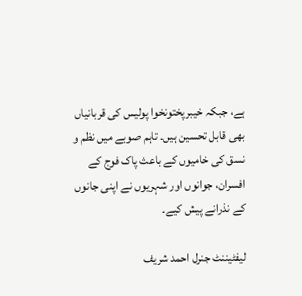ہے، جبکہ خیبرپختونخوا پولیس کی قربانیاں بھی قابل تحسین ہیں۔ تاہم صوبے میں نظم و نسق کی خامیوں کے باعث پاک فوج کے افسران، جوانوں اور شہریوں نے اپنی جانوں کے نذرانے پیش کیے۔

لیفٹیننٹ جنرل احمد شریف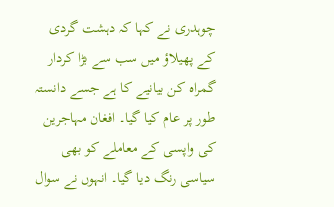چوہدری نے کہا کہ دہشت گردی کے پھیلاؤ میں سب سے بڑا کردار گمراہ کن بیانیے کا ہے جسے دانستہ طور پر عام کیا گیا۔ افغان مہاجرین کی واپسی کے معاملے کو بھی سیاسی رنگ دیا گیا۔ انہوں نے سوال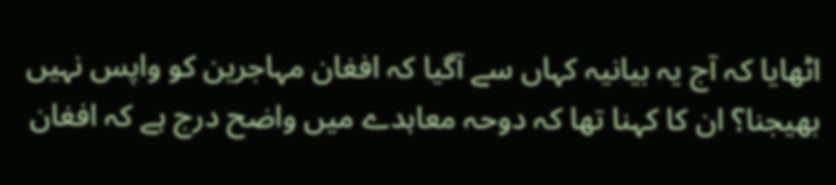اٹھایا کہ آج یہ بیانیہ کہاں سے آگیا کہ افغان مہاجرین کو واپس نہیں بھیجنا؟ ان کا کہنا تھا کہ دوحہ معاہدے میں واضح درج ہے کہ افغان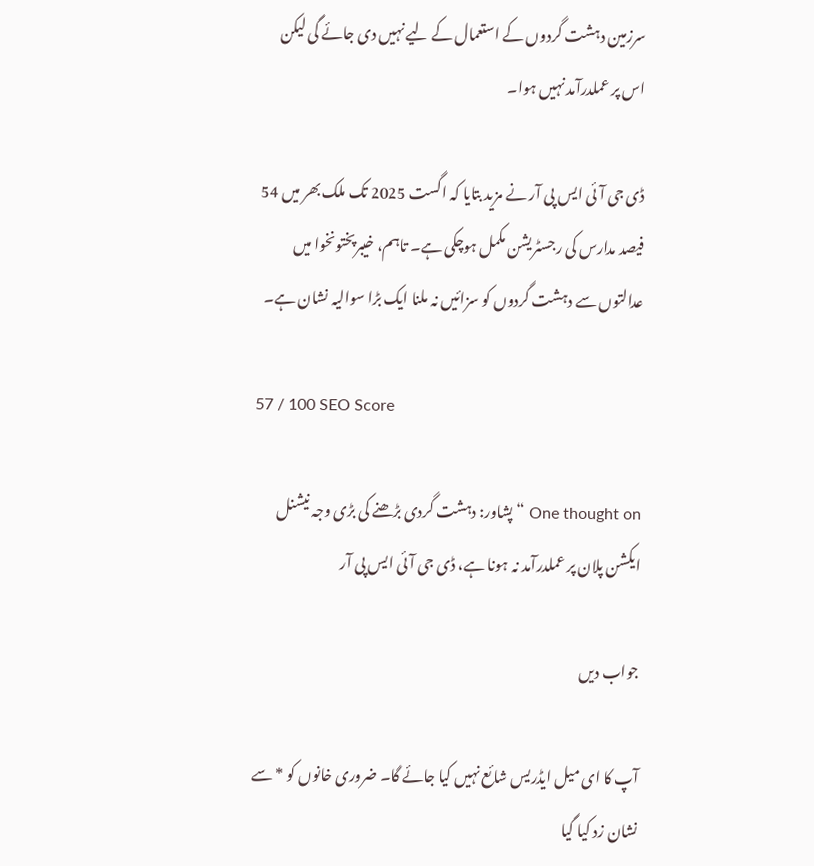سرزمین دہشت گردوں کے استعمال کے لیے نہیں دی جائے گی لیکن اس پر عملدرآمد نہیں ہوا۔

ڈی جی آئی ایس پی آر نے مزید بتایا کہ اگست 2025 تک ملک بھر میں 54 فیصد مدارس کی رجسٹریشن مکمل ہوچکی ہے۔ تاہم، خیبرپختونخوا میں عدالتوں سے دہشت گردوں کو سزائیں نہ ملنا ایک بڑا سوالیہ نشان ہے۔

57 / 100 SEO Score

One thought on “پشاور: دہشت گردی بڑھنے کی بڑی وجہ نیشنل ایکشن پلان پر عملدرآمد نہ ہونا ہے، ڈی جی آئی ایس پی آر

جواب دیں

آپ کا ای میل ایڈریس شائع نہیں کیا جائے گا۔ ضروری خانوں کو * سے نشان زد کیا گیا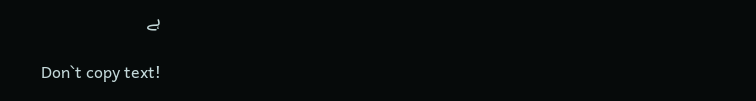ہے

Don`t copy text!